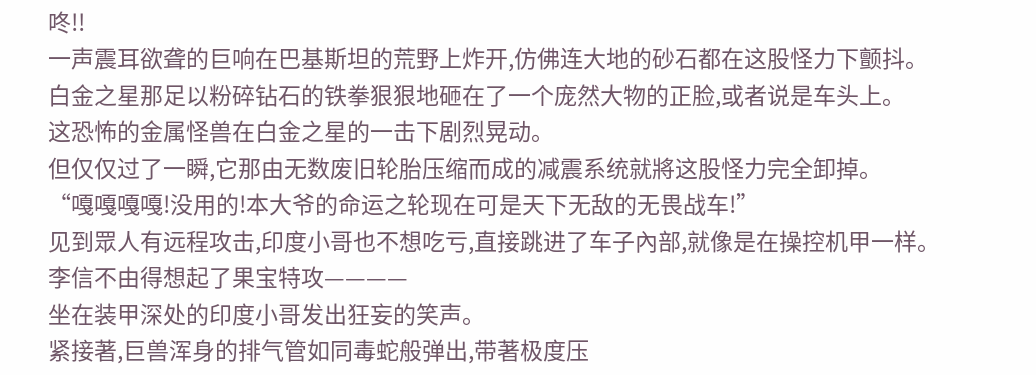咚!!
一声震耳欲聋的巨响在巴基斯坦的荒野上炸开,仿佛连大地的砂石都在这股怪力下颤抖。
白金之星那足以粉碎钻石的铁拳狠狠地砸在了一个庞然大物的正脸,或者说是车头上。
这恐怖的金属怪兽在白金之星的一击下剧烈晃动。
但仅仅过了一瞬,它那由无数废旧轮胎压缩而成的减震系统就將这股怪力完全卸掉。
“嘎嘎嘎嘎!没用的!本大爷的命运之轮现在可是天下无敌的无畏战车!”
见到眾人有远程攻击,印度小哥也不想吃亏,直接跳进了车子內部,就像是在操控机甲一样。
李信不由得想起了果宝特攻————
坐在装甲深处的印度小哥发出狂妄的笑声。
紧接著,巨兽浑身的排气管如同毒蛇般弹出,带著极度压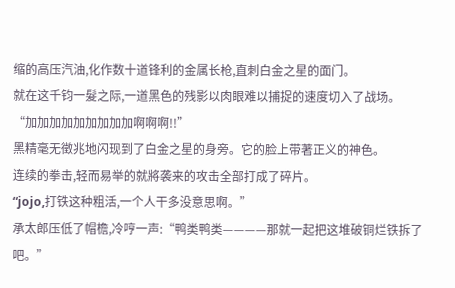缩的高压汽油,化作数十道锋利的金属长枪,直刺白金之星的面门。
就在这千钧一髮之际,一道黑色的残影以肉眼难以捕捉的速度切入了战场。
“加加加加加加加加加啊啊啊!!”
黑精毫无徵兆地闪现到了白金之星的身旁。它的脸上带著正义的神色。
连续的拳击,轻而易举的就將袭来的攻击全部打成了碎片。
“jojo,打铁这种粗活,一个人干多没意思啊。”
承太郎压低了帽檐,冷哼一声:“鸭类鸭类————那就一起把这堆破铜烂铁拆了吧。”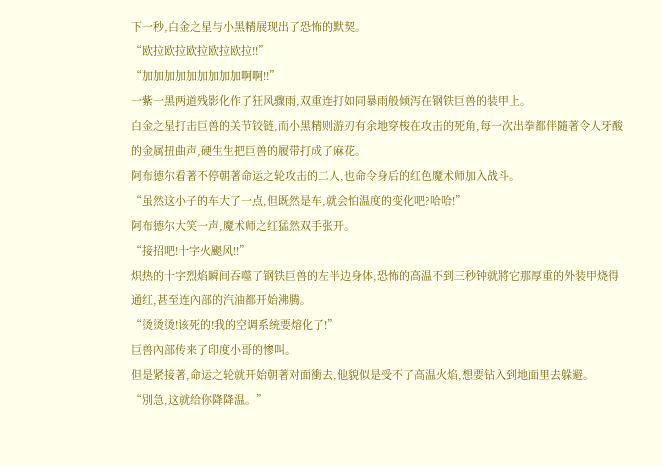下一秒,白金之星与小黑精展现出了恐怖的默契。
“欧拉欧拉欧拉欧拉欧拉!!”
“加加加加加加加加加啊啊!!”
一紫一黑两道残影化作了狂风骤雨,双重连打如同暴雨般倾泻在钢铁巨兽的装甲上。
白金之星打击巨兽的关节铰链,而小黑精则游刃有余地穿梭在攻击的死角,每一次出拳都伴隨著令人牙酸的金属扭曲声,硬生生把巨兽的履带打成了麻花。
阿布德尔看著不停朝著命运之轮攻击的二人,也命令身后的红色魔术师加入战斗。
“虽然这小子的车大了一点,但既然是车,就会怕温度的变化吧?哈哈!”
阿布德尔大笑一声,魔术师之红猛然双手张开。
“接招吧!十字火颶风!!”
炽热的十字烈焰瞬间吞噬了钢铁巨兽的左半边身体,恐怖的高温不到三秒钟就將它那厚重的外装甲烧得通红,甚至连內部的汽油都开始沸腾。
“烫烫烫!该死的!我的空调系统要熔化了!”
巨兽內部传来了印度小哥的惨叫。
但是紧接著,命运之轮就开始朝著对面衝去,他貌似是受不了高温火焰,想要钻入到地面里去躲避。
“別急,这就给你降降温。”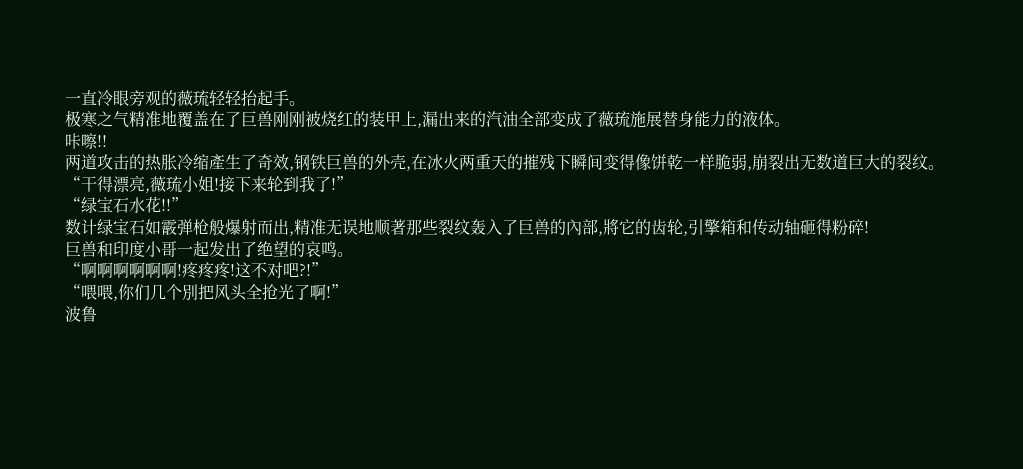一直冷眼旁观的薇琉轻轻抬起手。
极寒之气精准地覆盖在了巨兽刚刚被烧红的装甲上,漏出来的汽油全部变成了薇琉施展替身能力的液体。
咔嚓!!
两道攻击的热胀冷缩產生了奇效,钢铁巨兽的外壳,在冰火两重天的摧残下瞬间变得像饼乾一样脆弱,崩裂出无数道巨大的裂纹。
“干得漂亮,薇琉小姐!接下来轮到我了!”
“绿宝石水花!!”
数计绿宝石如霰弹枪般爆射而出,精准无误地顺著那些裂纹轰入了巨兽的內部,將它的齿轮,引擎箱和传动轴砸得粉碎!
巨兽和印度小哥一起发出了绝望的哀鸣。
“啊啊啊啊啊啊!疼疼疼!这不对吧?!”
“喂喂,你们几个別把风头全抢光了啊!”
波鲁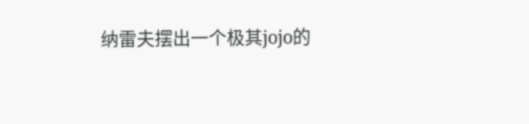纳雷夫摆出一个极其jojo的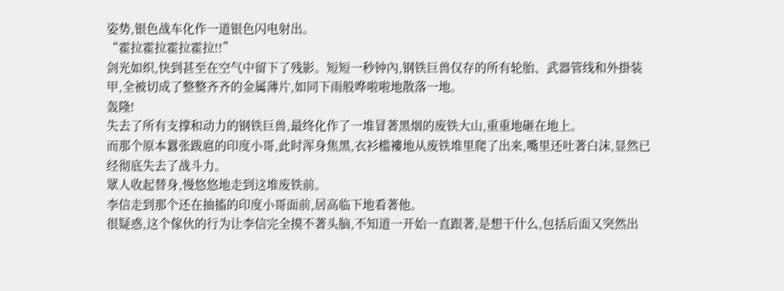姿势,银色战车化作一道银色闪电射出。
“霍拉霍拉霍拉霍拉!!”
剑光如织,快到甚至在空气中留下了残影。短短一秒钟內,钢铁巨兽仅存的所有轮胎、武器管线和外掛装甲,全被切成了整整齐齐的金属薄片,如同下雨般哗啦啦地散落一地。
轰隆!
失去了所有支撑和动力的钢铁巨兽,最终化作了一堆冒著黑烟的废铁大山,重重地砸在地上。
而那个原本囂张跋扈的印度小哥,此时浑身焦黑,衣衫槛褸地从废铁堆里爬了出来,嘴里还吐著白沫,显然已经彻底失去了战斗力。
眾人收起替身,慢悠悠地走到这堆废铁前。
李信走到那个还在抽搐的印度小哥面前,居高临下地看著他。
很疑惑,这个傢伙的行为让李信完全摸不著头脑,不知道一开始一直跟著,是想干什么,包括后面又突然出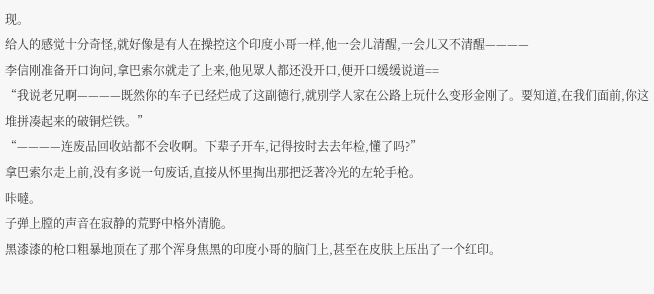现。
给人的感觉十分奇怪,就好像是有人在操控这个印度小哥一样,他一会儿清醒,一会儿又不清醒————
李信刚准备开口询问,拿巴索尔就走了上来,他见眾人都还没开口,便开口缓缓说道==
“我说老兄啊————既然你的车子已经烂成了这副德行,就別学人家在公路上玩什么变形金刚了。要知道,在我们面前,你这堆拼凑起来的破铜烂铁。”
“————连废品回收站都不会收啊。下辈子开车,记得按时去去年检,懂了吗?”
拿巴索尔走上前,没有多说一句废话,直接从怀里掏出那把泛著冷光的左轮手枪。
咔噠。
子弹上膛的声音在寂静的荒野中格外清脆。
黑漆漆的枪口粗暴地顶在了那个浑身焦黑的印度小哥的脑门上,甚至在皮肤上压出了一个红印。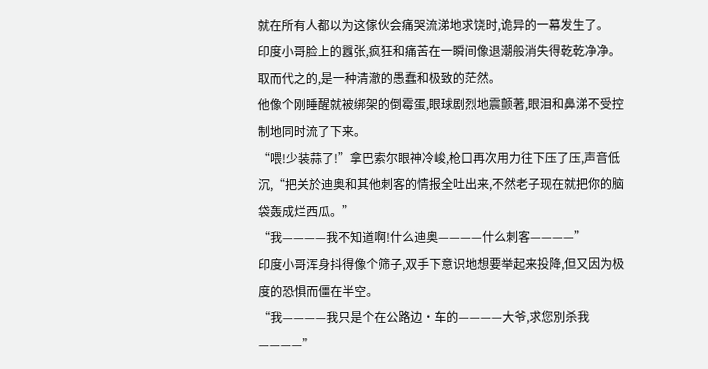就在所有人都以为这傢伙会痛哭流涕地求饶时,诡异的一幕发生了。
印度小哥脸上的囂张,疯狂和痛苦在一瞬间像退潮般消失得乾乾净净。
取而代之的,是一种清澈的愚蠢和极致的茫然。
他像个刚睡醒就被绑架的倒霉蛋,眼球剧烈地震颤著,眼泪和鼻涕不受控制地同时流了下来。
“喂!少装蒜了!”拿巴索尔眼神冷峻,枪口再次用力往下压了压,声音低沉,“把关於迪奥和其他刺客的情报全吐出来,不然老子现在就把你的脑袋轰成烂西瓜。”
“我————我不知道啊!什么迪奥————什么刺客————”
印度小哥浑身抖得像个筛子,双手下意识地想要举起来投降,但又因为极度的恐惧而僵在半空。
“我————我只是个在公路边·车的————大爷,求您別杀我————”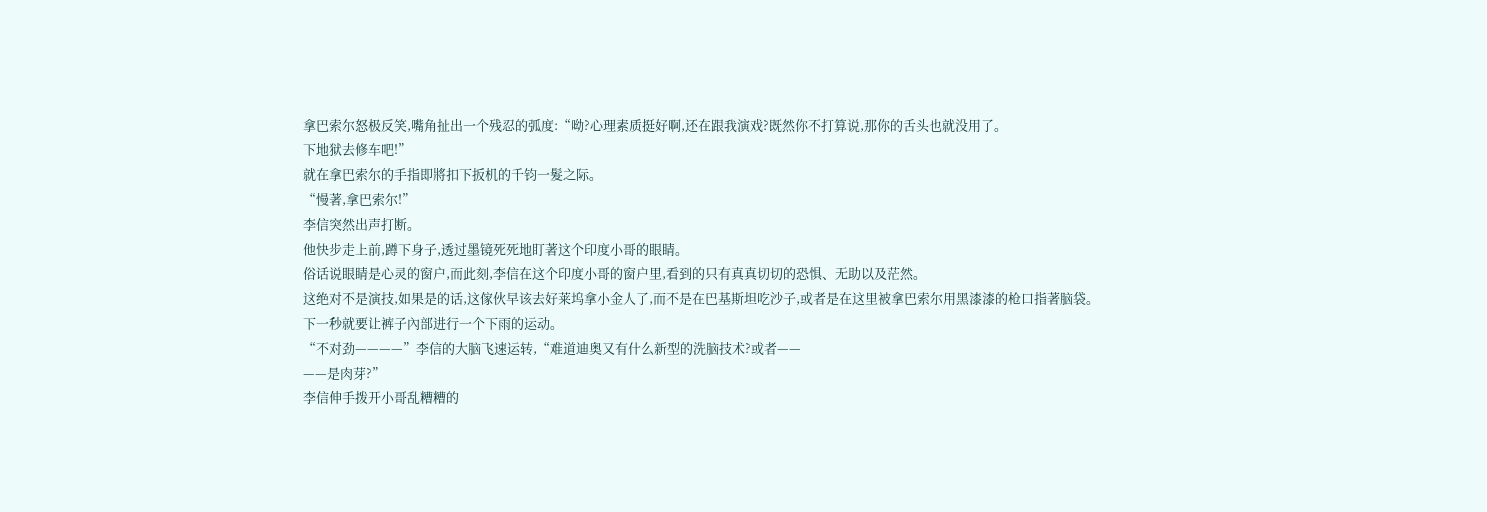拿巴索尔怒极反笑,嘴角扯出一个残忍的弧度:“呦?心理素质挺好啊,还在跟我演戏?既然你不打算说,那你的舌头也就没用了。
下地狱去修车吧!”
就在拿巴索尔的手指即將扣下扳机的千钧一髮之际。
“慢著,拿巴索尔!”
李信突然出声打断。
他快步走上前,蹲下身子,透过墨镜死死地盯著这个印度小哥的眼睛。
俗话说眼睛是心灵的窗户,而此刻,李信在这个印度小哥的窗户里,看到的只有真真切切的恐惧、无助以及茫然。
这绝对不是演技,如果是的话,这傢伙早该去好莱坞拿小金人了,而不是在巴基斯坦吃沙子,或者是在这里被拿巴索尔用黑漆漆的枪口指著脑袋。
下一秒就要让裤子內部进行一个下雨的运动。
“不对劲————”李信的大脑飞速运转,“难道迪奥又有什么新型的洗脑技术?或者——
——是肉芽?”
李信伸手拨开小哥乱糟糟的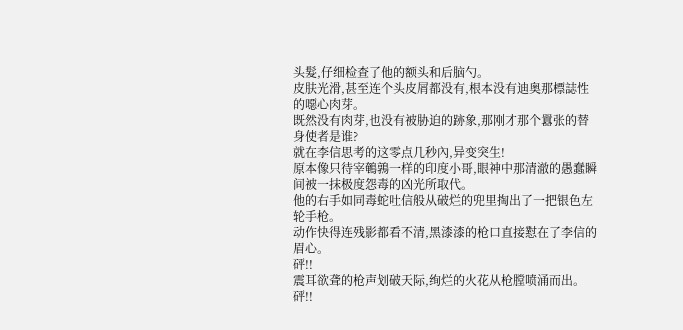头髮,仔细检查了他的额头和后脑勺。
皮肤光滑,甚至连个头皮屑都没有,根本没有迪奥那標誌性的噁心肉芽。
既然没有肉芽,也没有被胁迫的跡象,那刚才那个囂张的替身使者是谁?
就在李信思考的这零点几秒內,异变突生!
原本像只待宰鵪鶉一样的印度小哥,眼神中那清澈的愚蠢瞬间被一抹极度怨毒的凶光所取代。
他的右手如同毒蛇吐信般从破烂的兜里掏出了一把银色左轮手枪。
动作快得连残影都看不清,黑漆漆的枪口直接懟在了李信的眉心。
砰!!
震耳欲聋的枪声划破天际,绚烂的火花从枪膛喷涌而出。
砰!!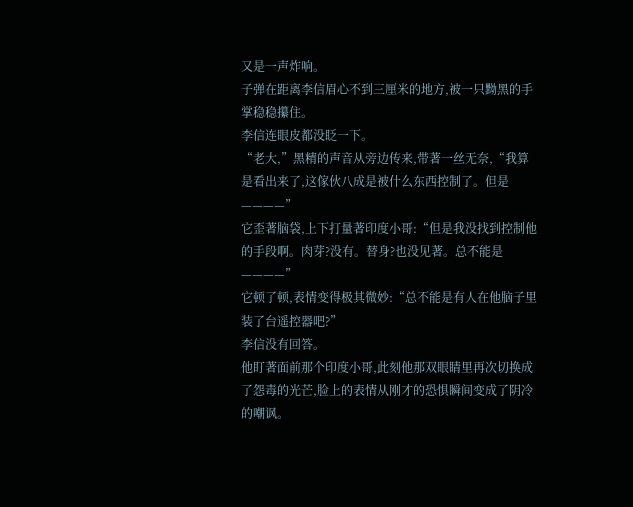又是一声炸响。
子弹在距离李信眉心不到三厘米的地方,被一只黝黑的手掌稳稳攥住。
李信连眼皮都没眨一下。
“老大,”黑精的声音从旁边传来,带著一丝无奈,“我算是看出来了,这傢伙八成是被什么东西控制了。但是————”
它歪著脑袋,上下打量著印度小哥:“但是我没找到控制他的手段啊。肉芽?没有。替身?也没见著。总不能是————”
它顿了顿,表情变得极其微妙:“总不能是有人在他脑子里装了台遥控器吧?”
李信没有回答。
他盯著面前那个印度小哥,此刻他那双眼睛里再次切换成了怨毒的光芒,脸上的表情从刚才的恐惧瞬间变成了阴冷的嘲讽。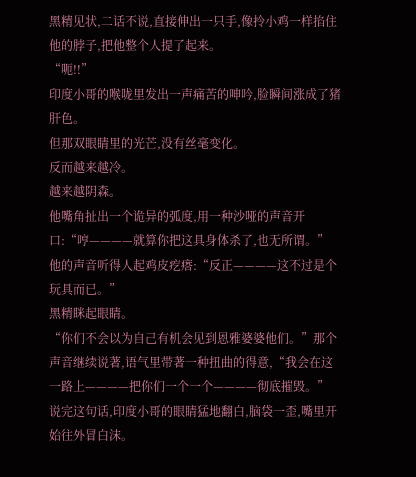黑精见状,二话不说,直接伸出一只手,像拎小鸡一样掐住他的脖子,把他整个人提了起来。
“呃!!”
印度小哥的喉咙里发出一声痛苦的呻吟,脸瞬间涨成了猪肝色。
但那双眼睛里的光芒,没有丝毫变化。
反而越来越冷。
越来越阴森。
他嘴角扯出一个诡异的弧度,用一种沙哑的声音开口:“哼————就算你把这具身体杀了,也无所谓。”
他的声音听得人起鸡皮疙瘩:“反正————这不过是个玩具而已。”
黑精眯起眼睛。
“你们不会以为自己有机会见到恩雅婆婆他们。”那个声音继续说著,语气里带著一种扭曲的得意,“我会在这一路上————把你们一个一个————彻底摧毁。”
说完这句话,印度小哥的眼睛猛地翻白,脑袋一歪,嘴里开始往外冒白沫。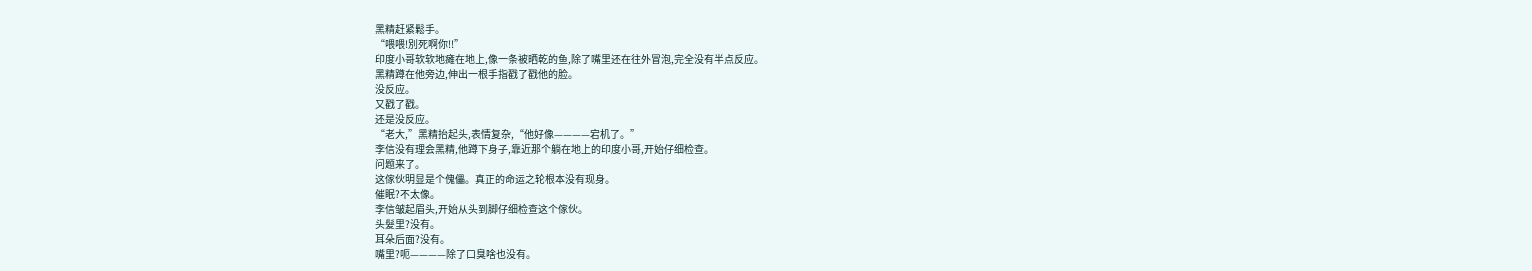黑精赶紧鬆手。
“喂喂!別死啊你!!”
印度小哥软软地瘫在地上,像一条被晒乾的鱼,除了嘴里还在往外冒泡,完全没有半点反应。
黑精蹲在他旁边,伸出一根手指戳了戳他的脸。
没反应。
又戳了戳。
还是没反应。
“老大,”黑精抬起头,表情复杂,“他好像————宕机了。”
李信没有理会黑精,他蹲下身子,靠近那个躺在地上的印度小哥,开始仔细检查。
问题来了。
这傢伙明显是个傀儡。真正的命运之轮根本没有现身。
催眠?不太像。
李信皱起眉头,开始从头到脚仔细检查这个傢伙。
头髮里?没有。
耳朵后面?没有。
嘴里?呃————除了口臭啥也没有。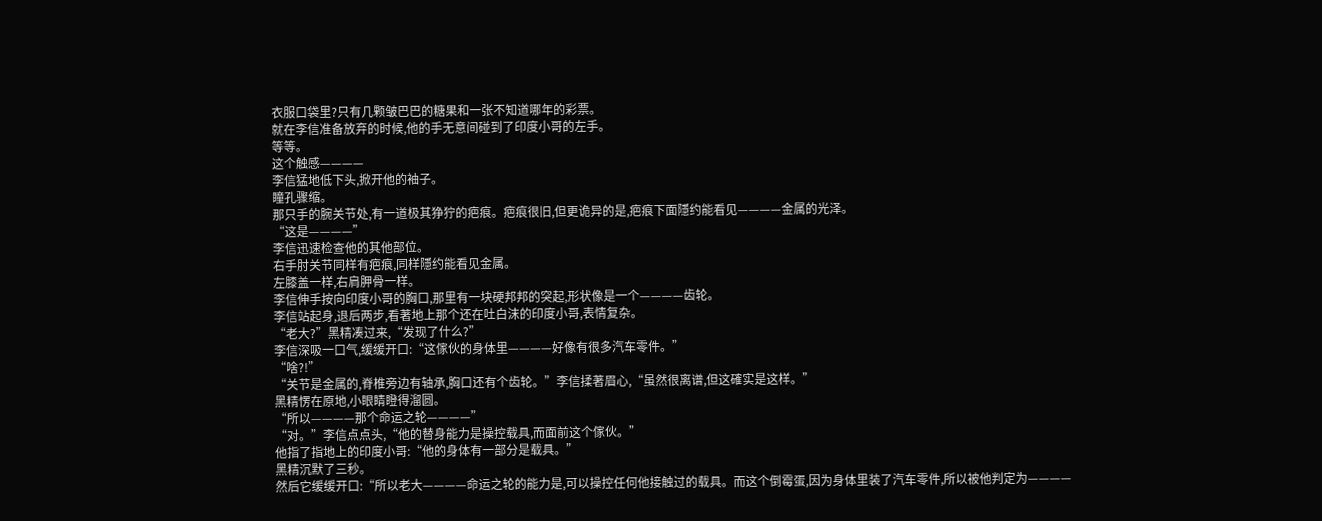衣服口袋里?只有几颗皱巴巴的糖果和一张不知道哪年的彩票。
就在李信准备放弃的时候,他的手无意间碰到了印度小哥的左手。
等等。
这个触感————
李信猛地低下头,掀开他的袖子。
瞳孔骤缩。
那只手的腕关节处,有一道极其狰狞的疤痕。疤痕很旧,但更诡异的是,疤痕下面隱约能看见————金属的光泽。
“这是————”
李信迅速检查他的其他部位。
右手肘关节同样有疤痕,同样隱约能看见金属。
左膝盖一样,右肩胛骨一样。
李信伸手按向印度小哥的胸口,那里有一块硬邦邦的突起,形状像是一个————齿轮。
李信站起身,退后两步,看著地上那个还在吐白沫的印度小哥,表情复杂。
“老大?”黑精凑过来,“发现了什么?”
李信深吸一口气,缓缓开口:“这傢伙的身体里————好像有很多汽车零件。”
“啥?!”
“关节是金属的,脊椎旁边有轴承,胸口还有个齿轮。”李信揉著眉心,“虽然很离谱,但这確实是这样。”
黑精愣在原地,小眼睛瞪得溜圆。
“所以————那个命运之轮————”
“对。”李信点点头,“他的替身能力是操控载具,而面前这个傢伙。”
他指了指地上的印度小哥:“他的身体有一部分是载具。”
黑精沉默了三秒。
然后它缓缓开口:“所以老大————命运之轮的能力是,可以操控任何他接触过的载具。而这个倒霉蛋,因为身体里装了汽车零件,所以被他判定为————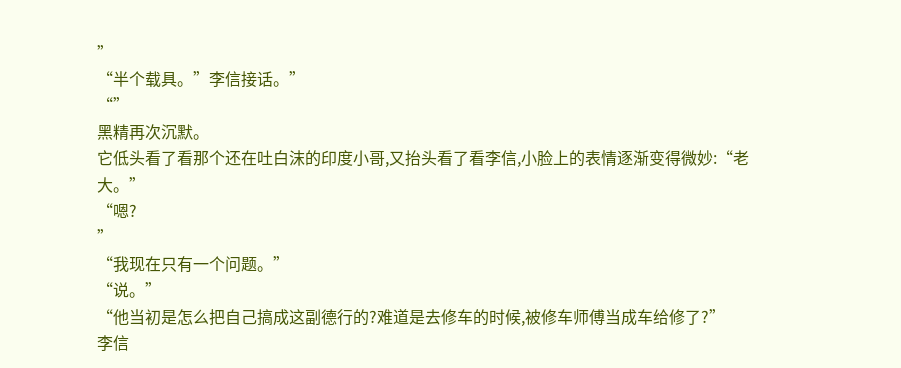”
“半个载具。”李信接话。”
“”
黑精再次沉默。
它低头看了看那个还在吐白沫的印度小哥,又抬头看了看李信,小脸上的表情逐渐变得微妙:“老大。”
“嗯?
”
“我现在只有一个问题。”
“说。”
“他当初是怎么把自己搞成这副德行的?难道是去修车的时候,被修车师傅当成车给修了?”
李信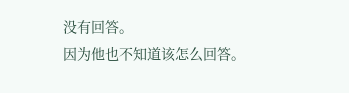没有回答。
因为他也不知道该怎么回答。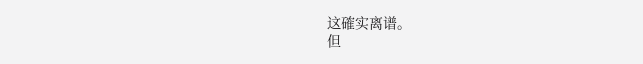这確实离谱。
但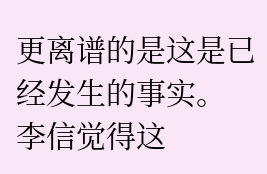更离谱的是这是已经发生的事实。
李信觉得这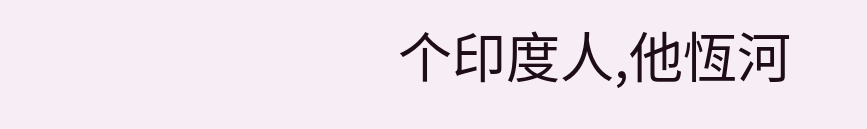个印度人,他恆河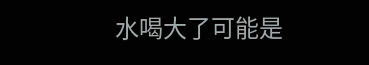水喝大了可能是